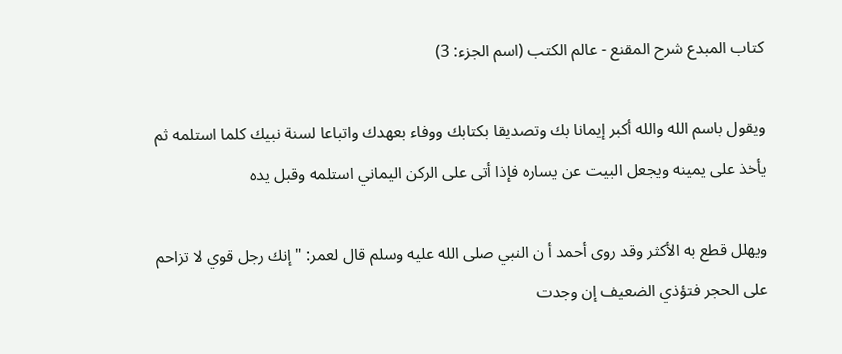كتاب المبدع شرح المقنع - عالم الكتب (اسم الجزء: 3)

ويقول باسم الله والله أكبر إيمانا بك وتصديقا بكتابك ووفاء بعهدك واتباعا لسنة نبيك كلما استلمه ثم يأخذ على يمينه ويجعل البيت عن يساره فإذا أتى على الركن اليماني استلمه وقبل يده

ويهلل قطع به الأكثر وقد روى أحمد أ ن النبي صلى الله عليه وسلم قال لعمر: "إنك رجل قوي لا تزاحم على الحجر فتؤذي الضعيف إن وجدت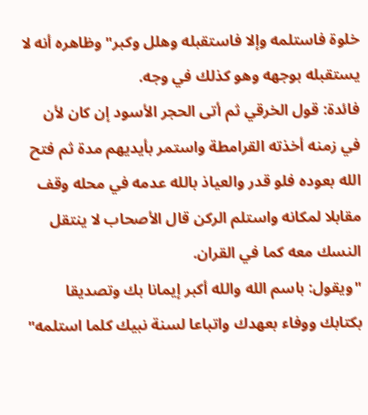خلوة فاستلمه وإلا فاستقبله وهلل وكبر" وظاهره أنه لا يستقبله بوجهه وهو كذلك في وجه.
فائدة: قول الخرقي ثم أتى الحجر الأسود إن كان لأن في زمنه أخذته القرامطة واستمر بأيديهم مدة ثم فتح الله بعوده فلو قدر والعياذ بالله عدمه في محله وقف مقابلا لمكانه واستلم الركن قال الأصحاب لا ينتقل النسك معه كما في القران.
"ويقول: باسم الله والله أكبر إيمانا بك وتصديقا بكتابك ووفاء بعهدك واتباعا لسنة نبيك كلما استلمه"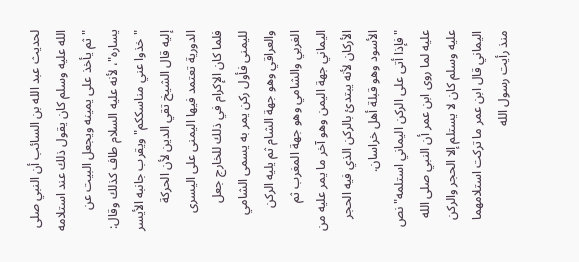لحديث عبد الله بن السائب أن النبي صلى الله عليه وسلم كان يقول ذلك عند استلامه "ثم يأخذ على يمينه ويجعل البيت عن يساره"، لأنه عليه السلام طاف كذلك وقال: "خذوا عني مناسككم" ويقرب جانبه الأيسر إليه قال الشيخ تقي الدين لأن الحركة الدورية تعتمد فيها اليمنى على اليسرى فلما كان الإكرام في ذلك للخارج جعل لليمنى فأول ركن يمر به يسمى الشامي والعراقي وهو جهة الشام ثم يليه الركن الغربي والشامي وهو جهة المغرب ثم اليماني جهة اليمن وهو آخر ما يمر عليه من الأركان لأنه يبتدئ بالركن الذي فيه الحجر الأسود وهو قبلة أهل خراسان.
"فإذا أتى على الركن اليماني استلمه" نص عليه لما روى ابن عمر أن النبي صلى الله عليه وسلم كان لا يستلم إلا الحجر والركن اليماني قال ابن عمر ما تركت استلامهما منذ رأيت رسول الله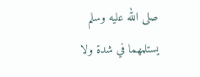صلى الله عليه وسلم يستلمهما في شدة ولا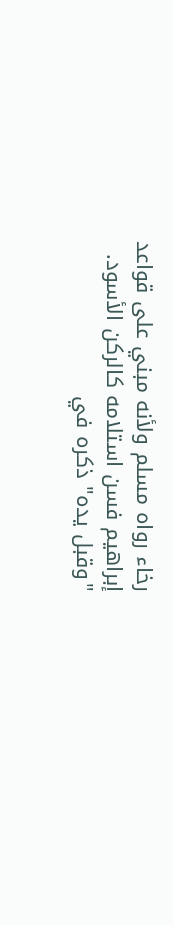رخاء رواه مسلم ولأنه مبني على قواعد إبراهيم فسن استلامه كالركن الأسود.
"وقبل يده" ذكره في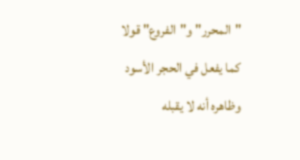"المحرر" و"الفروع" قولا كما يفعل في الحجر الأسود وظاهره أنه لا يقبله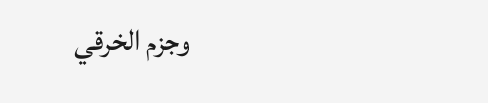وجزم الخرقي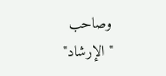وصاحب "الإرشاد"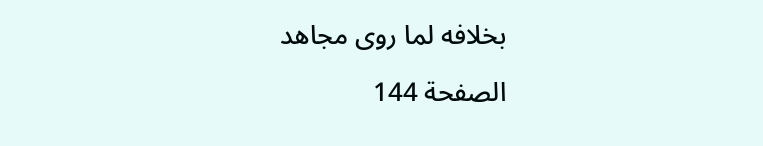بخلافه لما روى مجاهد

الصفحة 144